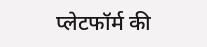प्लेटफॉर्म की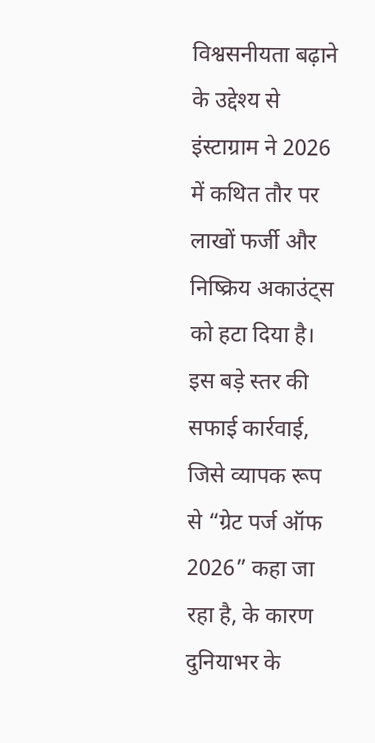विश्वसनीयता बढ़ाने के उद्देश्य से इंस्टाग्राम ने 2026 में कथित तौर पर लाखों फर्जी और निष्क्रिय अकाउंट्स को हटा दिया है। इस बड़े स्तर की सफाई कार्रवाई, जिसे व्यापक रूप से “ग्रेट पर्ज ऑफ 2026” कहा जा रहा है, के कारण दुनियाभर के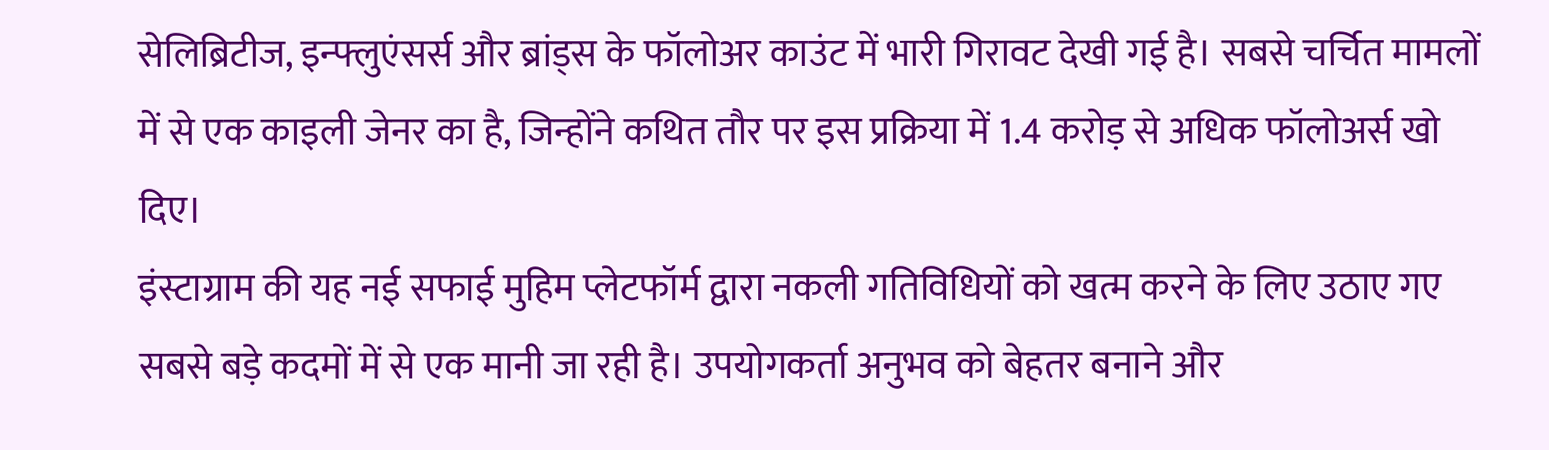सेलिब्रिटीज, इन्फ्लुएंसर्स और ब्रांड्स के फॉलोअर काउंट में भारी गिरावट देखी गई है। सबसे चर्चित मामलों में से एक काइली जेनर का है, जिन्होंने कथित तौर पर इस प्रक्रिया में 1.4 करोड़ से अधिक फॉलोअर्स खो दिए।
इंस्टाग्राम की यह नई सफाई मुहिम प्लेटफॉर्म द्वारा नकली गतिविधियों को खत्म करने के लिए उठाए गए सबसे बड़े कदमों में से एक मानी जा रही है। उपयोगकर्ता अनुभव को बेहतर बनाने और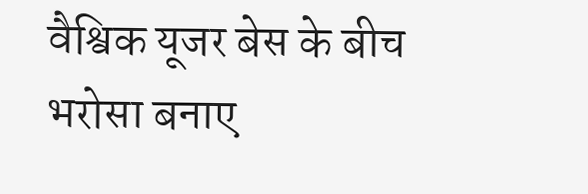वैश्विक यूजर बेस के बीच भरोसा बनाए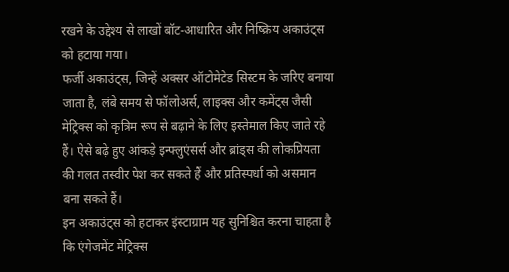रखने के उद्देश्य से लाखों बॉट-आधारित और निष्क्रिय अकाउंट्स को हटाया गया।
फर्जी अकाउंट्स, जिन्हें अक्सर ऑटोमेटेड सिस्टम के जरिए बनाया जाता है, लंबे समय से फॉलोअर्स, लाइक्स और कमेंट्स जैसी मेट्रिक्स को कृत्रिम रूप से बढ़ाने के लिए इस्तेमाल किए जाते रहे हैं। ऐसे बढ़े हुए आंकड़े इन्फ्लुएंसर्स और ब्रांड्स की लोकप्रियता की गलत तस्वीर पेश कर सकते हैं और प्रतिस्पर्धा को असमान बना सकते हैं।
इन अकाउंट्स को हटाकर इंस्टाग्राम यह सुनिश्चित करना चाहता है कि एंगेजमेंट मेट्रिक्स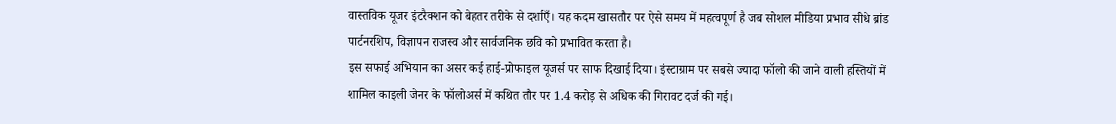वास्तविक यूजर इंटरैक्शन को बेहतर तरीके से दर्शाएँ। यह कदम खासतौर पर ऐसे समय में महत्वपूर्ण है जब सोशल मीडिया प्रभाव सीधे ब्रांड पार्टनरशिप, विज्ञापन राजस्व और सार्वजनिक छवि को प्रभावित करता है।
इस सफाई अभियान का असर कई हाई-प्रोफाइल यूजर्स पर साफ दिखाई दिया। इंस्टाग्राम पर सबसे ज्यादा फॉलो की जाने वाली हस्तियों में शामिल काइली जेनर के फॉलोअर्स में कथित तौर पर 1.4 करोड़ से अधिक की गिरावट दर्ज की गई।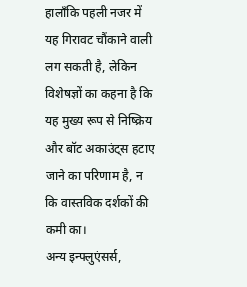हालाँकि पहली नजर में यह गिरावट चौंकाने वाली लग सकती है, लेकिन विशेषज्ञों का कहना है कि यह मुख्य रूप से निष्क्रिय और बॉट अकाउंट्स हटाए जाने का परिणाम है, न कि वास्तविक दर्शकों की कमी का।
अन्य इन्फ्लुएंसर्स,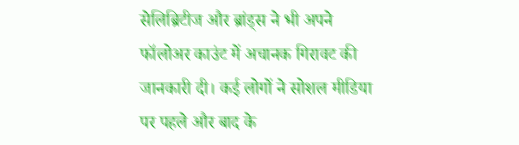सेलिब्रिटीज और ब्रांड्स ने भी अपने फॉलोअर काउंट में अचानक गिरावट की जानकारी दी। कई लोगों ने सोशल मीडिया पर पहले और बाद के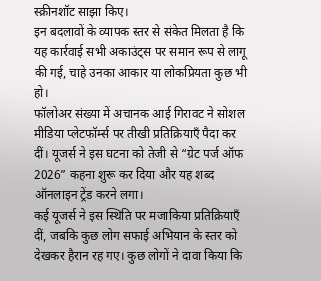स्क्रीनशॉट साझा किए।
इन बदलावों के व्यापक स्तर से संकेत मिलता है कि यह कार्रवाई सभी अकाउंट्स पर समान रूप से लागू की गई, चाहे उनका आकार या लोकप्रियता कुछ भी हो।
फॉलोअर संख्या में अचानक आई गिरावट ने सोशल मीडिया प्लेटफॉर्म्स पर तीखी प्रतिक्रियाएँ पैदा कर दीं। यूजर्स ने इस घटना को तेजी से “ग्रेट पर्ज ऑफ 2026” कहना शुरू कर दिया और यह शब्द ऑनलाइन ट्रेंड करने लगा।
कई यूजर्स ने इस स्थिति पर मजाकिया प्रतिक्रियाएँ दीं, जबकि कुछ लोग सफाई अभियान के स्तर को देखकर हैरान रह गए। कुछ लोगों ने दावा किया कि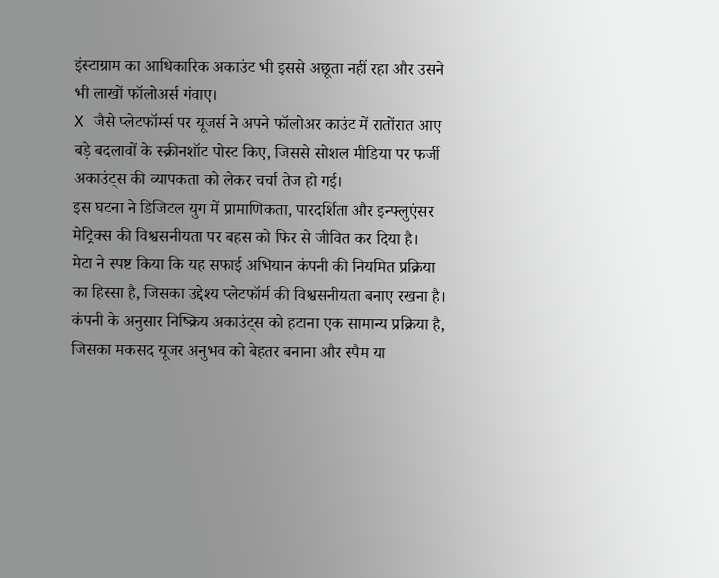इंस्टाग्राम का आधिकारिक अकाउंट भी इससे अछूता नहीं रहा और उसने भी लाखों फॉलोअर्स गंवाए।
X जैसे प्लेटफॉर्म्स पर यूजर्स ने अपने फॉलोअर काउंट में रातोंरात आए बड़े बदलावों के स्क्रीनशॉट पोस्ट किए, जिससे सोशल मीडिया पर फर्जी अकाउंट्स की व्यापकता को लेकर चर्चा तेज हो गई।
इस घटना ने डिजिटल युग में प्रामाणिकता, पारदर्शिता और इन्फ्लुएंसर मेट्रिक्स की विश्वसनीयता पर बहस को फिर से जीवित कर दिया है।
मेटा ने स्पष्ट किया कि यह सफाई अभियान कंपनी की नियमित प्रक्रिया का हिस्सा है, जिसका उद्देश्य प्लेटफॉर्म की विश्वसनीयता बनाए रखना है।
कंपनी के अनुसार निष्क्रिय अकाउंट्स को हटाना एक सामान्य प्रक्रिया है, जिसका मकसद यूजर अनुभव को बेहतर बनाना और स्पैम या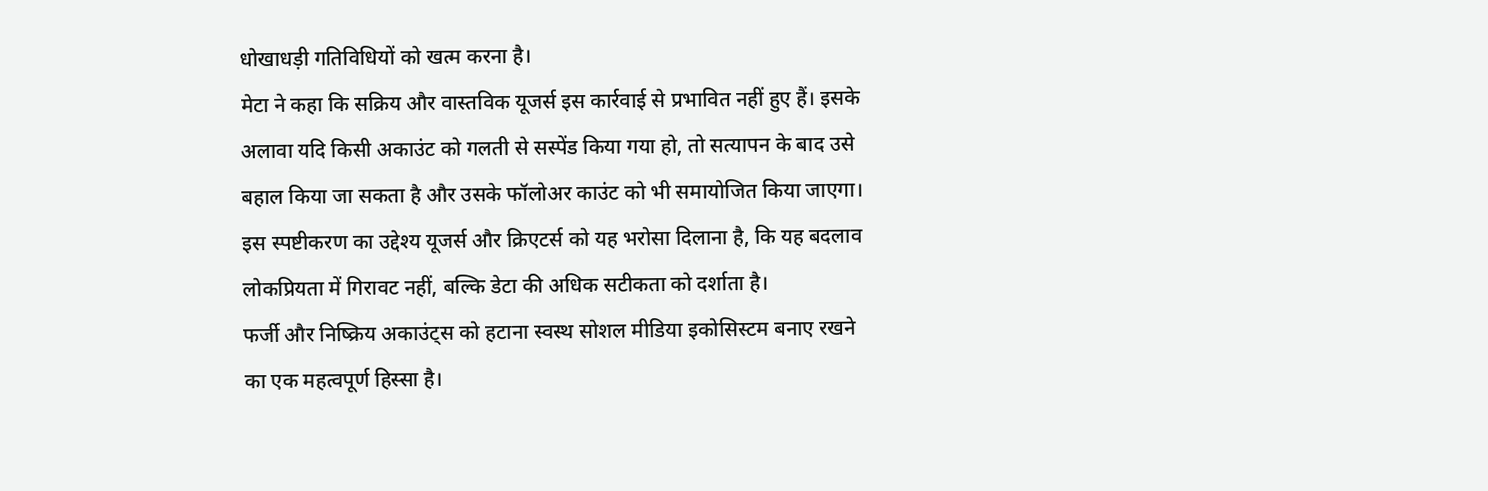धोखाधड़ी गतिविधियों को खत्म करना है।
मेटा ने कहा कि सक्रिय और वास्तविक यूजर्स इस कार्रवाई से प्रभावित नहीं हुए हैं। इसके अलावा यदि किसी अकाउंट को गलती से सस्पेंड किया गया हो, तो सत्यापन के बाद उसे बहाल किया जा सकता है और उसके फॉलोअर काउंट को भी समायोजित किया जाएगा।
इस स्पष्टीकरण का उद्देश्य यूजर्स और क्रिएटर्स को यह भरोसा दिलाना है, कि यह बदलाव लोकप्रियता में गिरावट नहीं, बल्कि डेटा की अधिक सटीकता को दर्शाता है।
फर्जी और निष्क्रिय अकाउंट्स को हटाना स्वस्थ सोशल मीडिया इकोसिस्टम बनाए रखने का एक महत्वपूर्ण हिस्सा है।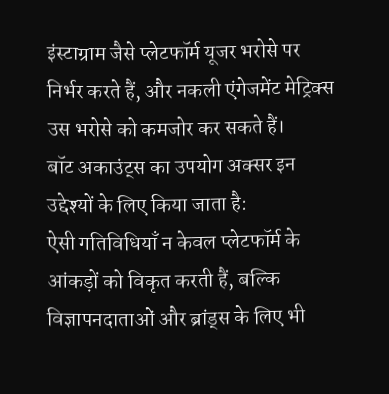इंस्टाग्राम जैसे प्लेटफॉर्म यूजर भरोसे पर निर्भर करते हैं, और नकली एंगेजमेंट मेट्रिक्स उस भरोसे को कमजोर कर सकते हैं।
बॉट अकाउंट्स का उपयोग अक्सर इन उद्देश्यों के लिए किया जाता है:
ऐसी गतिविधियाँ न केवल प्लेटफॉर्म के आंकड़ों को विकृत करती हैं, बल्कि विज्ञापनदाताओं और ब्रांड्स के लिए भी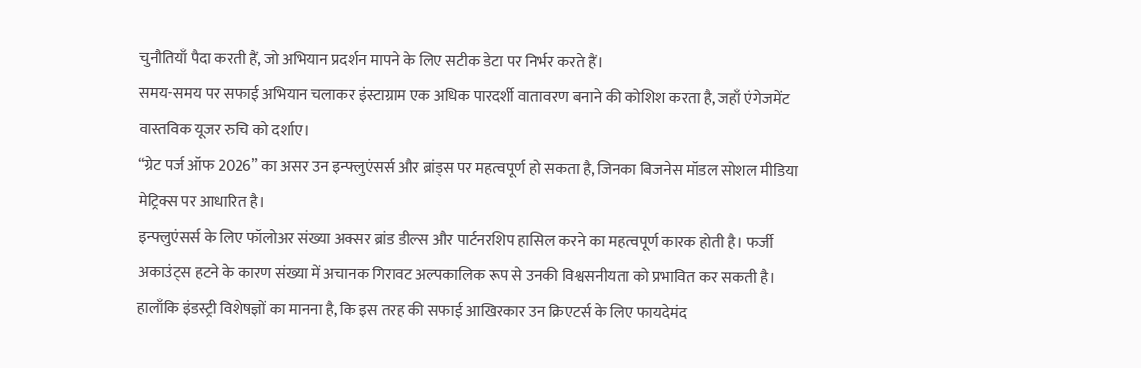चुनौतियाँ पैदा करती हैं, जो अभियान प्रदर्शन मापने के लिए सटीक डेटा पर निर्भर करते हैं।
समय-समय पर सफाई अभियान चलाकर इंस्टाग्राम एक अधिक पारदर्शी वातावरण बनाने की कोशिश करता है, जहाँ एंगेजमेंट वास्तविक यूजर रुचि को दर्शाए।
“ग्रेट पर्ज ऑफ 2026” का असर उन इन्फ्लुएंसर्स और ब्रांड्स पर महत्वपूर्ण हो सकता है, जिनका बिजनेस मॉडल सोशल मीडिया मेट्रिक्स पर आधारित है।
इन्फ्लुएंसर्स के लिए फॉलोअर संख्या अक्सर ब्रांड डील्स और पार्टनरशिप हासिल करने का महत्वपूर्ण कारक होती है। फर्जी अकाउंट्स हटने के कारण संख्या में अचानक गिरावट अल्पकालिक रूप से उनकी विश्वसनीयता को प्रभावित कर सकती है।
हालाँकि इंडस्ट्री विशेषज्ञों का मानना है, कि इस तरह की सफाई आखिरकार उन क्रिएटर्स के लिए फायदेमंद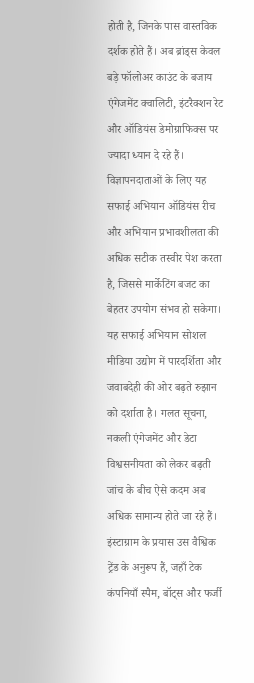होती है, जिनके पास वास्तविक दर्शक होते हैं। अब ब्रांड्स केवल बड़े फॉलोअर काउंट के बजाय एंगेजमेंट क्वालिटी, इंटरैक्शन रेट और ऑडियंस डेमोग्राफिक्स पर ज्यादा ध्यान दे रहे हैं।
विज्ञापनदाताओं के लिए यह सफाई अभियान ऑडियंस रीच और अभियान प्रभावशीलता की अधिक सटीक तस्वीर पेश करता है, जिससे मार्केटिंग बजट का बेहतर उपयोग संभव हो सकेगा।
यह सफाई अभियान सोशल मीडिया उद्योग में पारदर्शिता और जवाबदेही की ओर बढ़ते रुझान को दर्शाता है। गलत सूचना, नकली एंगेजमेंट और डेटा विश्वसनीयता को लेकर बढ़ती जांच के बीच ऐसे कदम अब अधिक सामान्य होते जा रहे हैं।
इंस्टाग्राम के प्रयास उस वैश्विक ट्रेंड के अनुरूप हैं, जहाँ टेक कंपनियाँ स्पैम, बॉट्स और फर्जी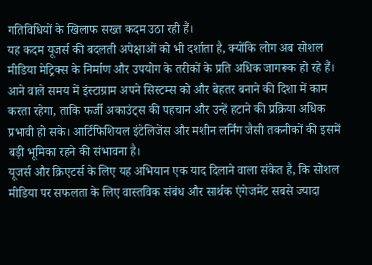गतिविधियों के खिलाफ सख्त कदम उठा रही हैं।
यह कदम यूजर्स की बदलती अपेक्षाओं को भी दर्शाता है, क्योंकि लोग अब सोशल मीडिया मेट्रिक्स के निर्माण और उपयोग के तरीकों के प्रति अधिक जागरूक हो रहे हैं।
आने वाले समय में इंस्टाग्राम अपने सिस्टम्स को और बेहतर बनाने की दिशा में काम करता रहेगा, ताकि फर्जी अकाउंट्स की पहचान और उन्हें हटाने की प्रक्रिया अधिक प्रभावी हो सके। आर्टिफिशियल इंटेलिजेंस और मशीन लर्निंग जैसी तकनीकों की इसमें बड़ी भूमिका रहने की संभावना है।
यूजर्स और क्रिएटर्स के लिए यह अभियान एक याद दिलाने वाला संकेत है, कि सोशल मीडिया पर सफलता के लिए वास्तविक संबंध और सार्थक एंगेजमेंट सबसे ज्यादा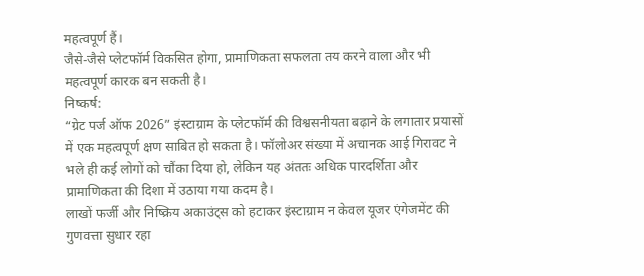महत्वपूर्ण हैं।
जैसे-जैसे प्लेटफॉर्म विकसित होगा, प्रामाणिकता सफलता तय करने वाला और भी महत्वपूर्ण कारक बन सकती है।
निष्कर्ष:
“ग्रेट पर्ज ऑफ 2026” इंस्टाग्राम के प्लेटफॉर्म की विश्वसनीयता बढ़ाने के लगातार प्रयासों में एक महत्वपूर्ण क्षण साबित हो सकता है। फॉलोअर संख्या में अचानक आई गिरावट ने भले ही कई लोगों को चौंका दिया हो, लेकिन यह अंततः अधिक पारदर्शिता और प्रामाणिकता की दिशा में उठाया गया कदम है।
लाखों फर्जी और निष्क्रिय अकाउंट्स को हटाकर इंस्टाग्राम न केवल यूजर एंगेजमेंट की गुणवत्ता सुधार रहा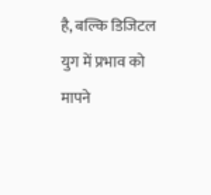है, बल्कि डिजिटल युग में प्रभाव को मापने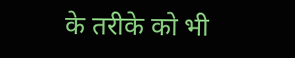के तरीके को भी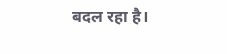बदल रहा है।